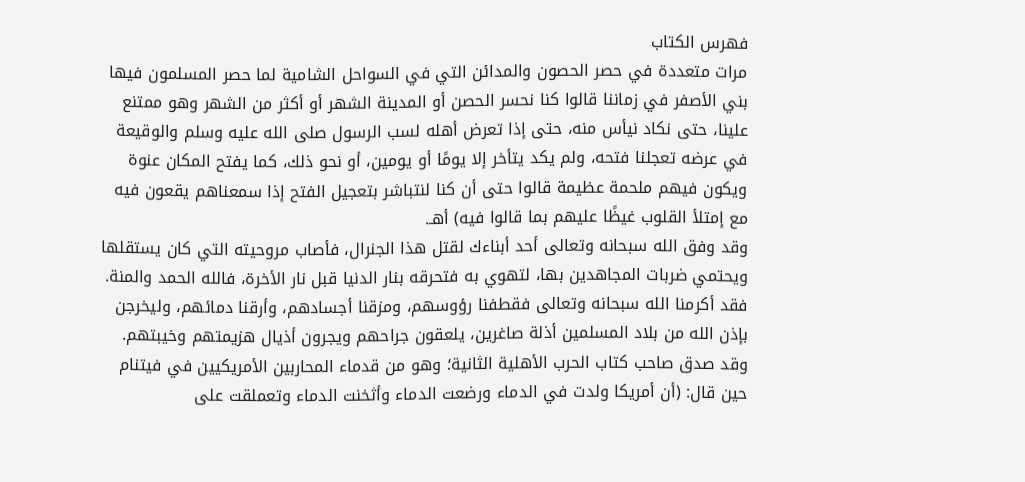فهرس الكتاب
مرات متعددة في حصر الحصون والمدائن التي في السواحل الشامية لما حصر المسلمون فيها بني الأصفر في زماننا قالوا كنا نحسر الحصن أو المدينة الشهر أو أكثر من الشهر وهو ممتنع علينا، حتى نكاد نيأس منه، حتى إذا تعرض أهله لسب الرسول صلى الله عليه وسلم والوقيعة في عرضه تعجلنا فتحه، ولم يكد يتأخر إلا يومًا أو يومين، أو نحو ذلك، كما يفتح المكان عنوة ويكون فيهم ملحمة عظيمة قالوا حتى أن كنا لنتباشر بتعجيل الفتح إذا سمعناهم يقعون فيه مع إمتلأ القلوب غيظًا عليهم بما قالوا فيه) أهـ.
وقد وفق الله سبحانه وتعالى أحد أبناءك لقتل هذا الجنرال، فأصاب مروحيته التي كان يستقلها ويحتمي ضربات المجاهدين بها، لتهوي به فتحرقه بنار الدنيا قبل نار الأخرة، فالله الحمد والمنة.
فقد أكرمنا الله سبحانه وتعالى فقطفنا رؤوسهم، ومزقنا أجسادهم، وأرقنا دمائهم، وليخرجن بإذن الله من بلاد المسلمين أذلة صاغرين، يلعقون جراحهم ويجرون أذيال هزيمتهم وخيبتهم.
وقد صدق صاحب كتاب الحرب الأهلية الثانية؛ وهو من قدماء المحاربين الأمريكيين في فيتنام حين قال: (أن أمريكا ولدت في الدماء ورضعت الدماء وأثخنت الدماء وتعملقت على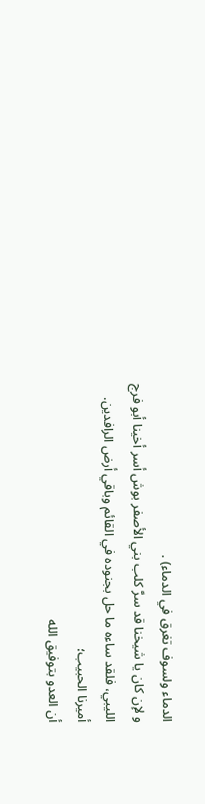الدماء ولسوف تغرق في الدماء) .
و لإن كان يا شيخنا قد سرَّ كلب بني الأصفر بوش أسر أخينا أبو فرج الليبي، فلقد ساءه ما حل بجنوده في القائم وباقي أرض الرافدين.
أميرنا الحبيب؛
أن العدو بتوفيق الله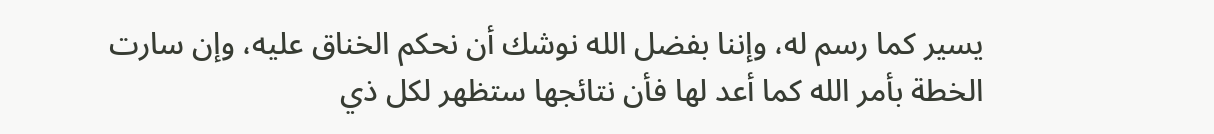يسير كما رسم له، وإننا بفضل الله نوشك أن نحكم الخناق عليه، وإن سارت الخطة بأمر الله كما أعد لها فأن نتائجها ستظهر لكل ذي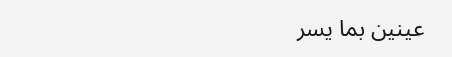عينين بما يسر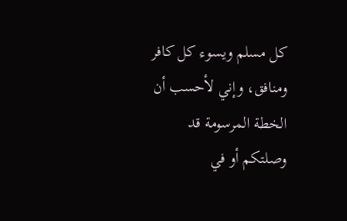كل مسلم ويسوء كل كافر ومنافق، وإني لأحسب أن الخطة المرسومة قد وصلتكم أو في